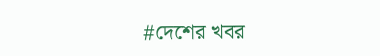#দেশের খবর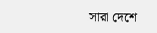সারা দেশে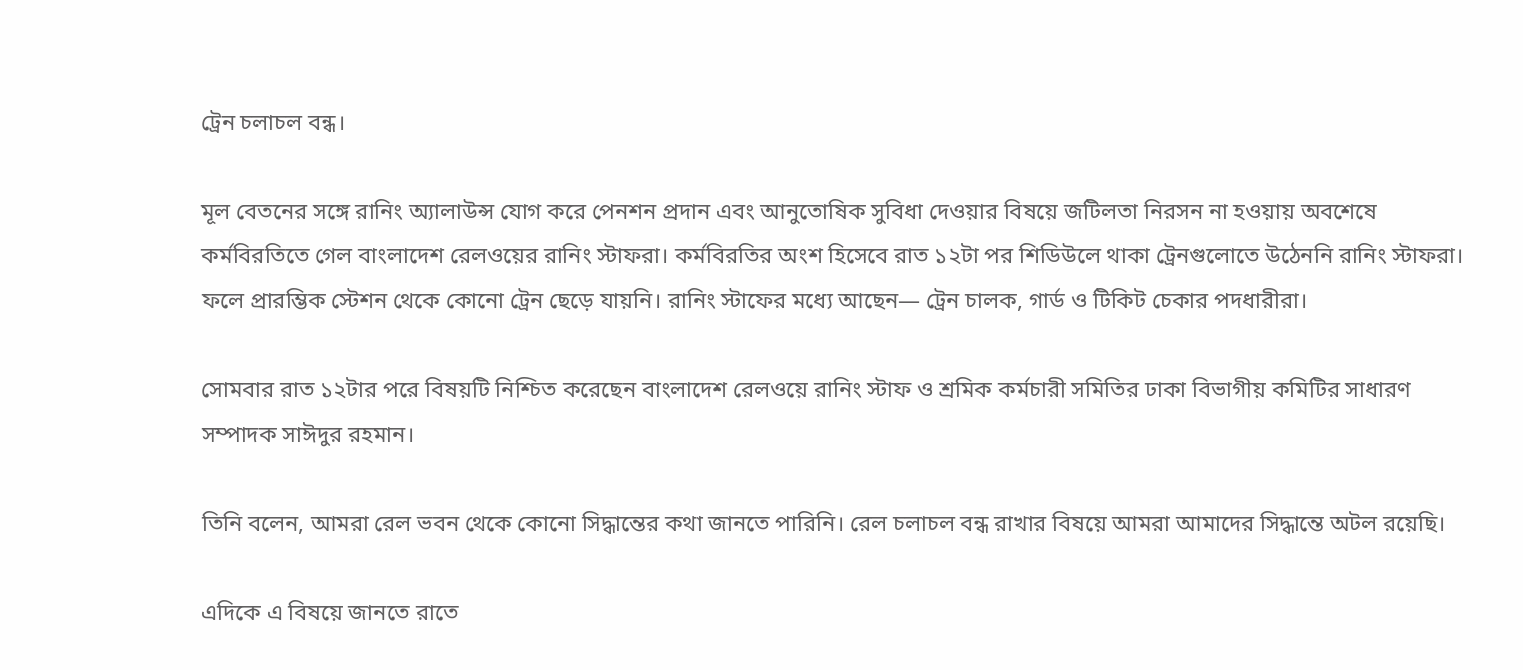ট্রেন চলাচল বন্ধ।

মূল বেতনের সঙ্গে রানিং অ্যালাউন্স যোগ করে পেনশন প্রদান এবং আনুতোষিক সুবিধা দেওয়ার বিষয়ে জটিলতা নিরসন না হওয়ায় অবশেষে কর্মবিরতিতে গেল বাংলাদেশ রেলওয়ের রানিং স্টাফরা। কর্মবিরতির অংশ হিসেবে রাত ১২টা পর শিডিউলে থাকা ট্রেনগুলোতে উঠেননি রানিং স্টাফরা। ফলে প্রারম্ভিক স্টেশন থেকে কোনো ট্রেন ছেড়ে যায়নি। রানিং স্টাফের মধ্যে আছেন— ট্রেন চালক, গার্ড ও টিকিট চেকার পদধারীরা।

সোমবার রাত ১২টার পরে বিষয়টি নিশ্চিত করেছেন বাংলাদেশ রেলওয়ে রানিং স্টাফ ও শ্রমিক কর্মচারী সমিতির ঢাকা বিভাগীয় কমিটির সাধারণ সম্পাদক সাঈদুর রহমান।

তিনি বলেন, আমরা রেল ভবন থেকে কোনো সিদ্ধান্তের কথা জানতে পারিনি। রেল চলাচল বন্ধ রাখার বিষয়ে আমরা আমাদের সিদ্ধান্তে অটল রয়েছি।

এদিকে এ বিষয়ে জানতে রাতে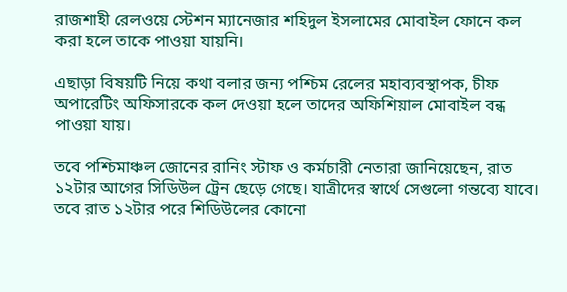রাজশাহী রেলওয়ে স্টেশন ম্যানেজার শহিদুল ইসলামের মোবাইল ফোনে কল করা হলে তাকে পাওয়া যায়নি।

এছাড়া বিষয়টি নিয়ে কথা বলার জন্য পশ্চিম রেলের মহাব্যবস্থাপক, চীফ অপারেটিং অফিসারকে কল দেওয়া হলে তাদের অফিশিয়াল মোবাইল বন্ধ পাওয়া যায়।

তবে পশ্চিমাঞ্চল জোনের রানিং স্টাফ ও কর্মচারী নেতারা জানিয়েছেন, রাত ১২টার আগের সিডিউল ট্রেন ছেড়ে গেছে। যাত্রীদের স্বার্থে সেগুলো গন্তব্যে যাবে। তবে রাত ১২টার পরে শিডিউলের কোনো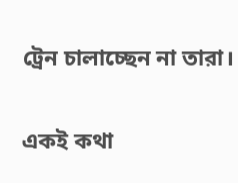ট্রেন চালাচ্ছেন না তারা।

একই কথা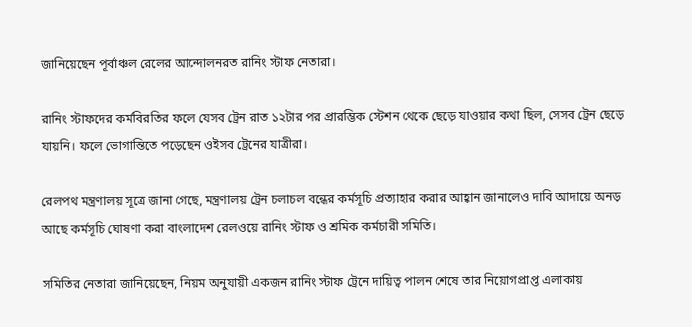জানিয়েছেন পূর্বাঞ্চল রেলের আন্দোলনরত রানিং স্টাফ নেতারা।

রানিং স্টাফদের কর্মবিরতির ফলে যেসব ট্রেন রাত ১২টার পর প্রারম্ভিক স্টেশন থেকে ছেড়ে যাওয়ার কথা ছিল, সেসব ট্রেন ছেড়ে যায়নি। ফলে ভোগান্তিতে পড়েছেন ওইসব ট্রেনের যাত্রীরা।

রেলপথ মন্ত্রণালয় সূত্রে জানা গেছে, মন্ত্রণালয় ট্রেন চলাচল বন্ধের কর্মসূচি প্রত্যাহার করার আহ্বান জানালেও দাবি আদায়ে অনড় আছে কর্মসূচি ঘোষণা করা বাংলাদেশ রেলওয়ে রানিং স্টাফ ও শ্রমিক কর্মচারী সমিতি।

সমিতির নেতারা জানিয়েছেন, নিয়ম অনুযায়ী একজন রানিং স্টাফ ট্রেনে দায়িত্ব পালন শেষে তার নিয়োগপ্রাপ্ত এলাকায়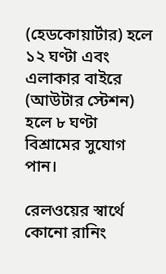(হেডকোয়ার্টার) হলে ১২ ঘণ্টা এবং এলাকার বাইরে (আউটার স্টেশন) হলে ৮ ঘণ্টা বিশ্রামের সুযোগ পান।

রেলওয়ের স্বার্থে কোনো রানিং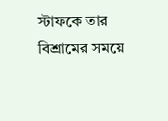স্টাফকে তার বিশ্রামের সময়ে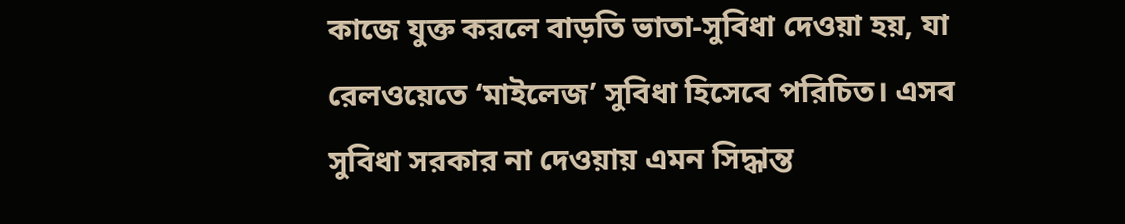কাজে যুক্ত করলে বাড়তি ভাতা-সুবিধা দেওয়া হয়, যা রেলওয়েতে ‘মাইলেজ’ সুবিধা হিসেবে পরিচিত। এসব সুবিধা সরকার না দেওয়ায় এমন সিদ্ধান্ত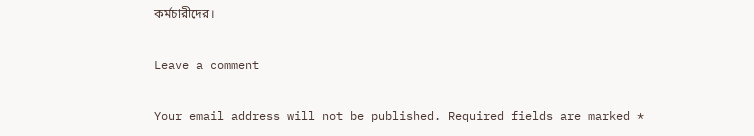কর্মচারীদের।

Leave a comment

Your email address will not be published. Required fields are marked *